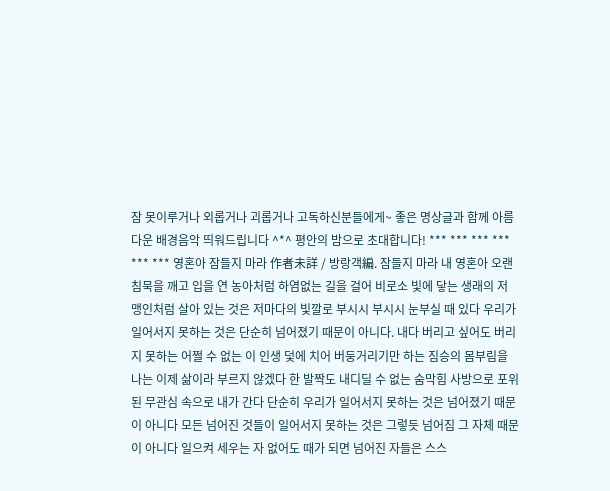잠 못이루거나 외롭거나 괴롭거나 고독하신분들에게~ 좋은 명상글과 함께 아름다운 배경음악 띄워드립니다 ^*^ 평안의 밤으로 초대합니다! *** *** *** *** *** *** 영혼아 잠들지 마라 作者未詳 / 방랑객編. 잠들지 마라 내 영혼아 오랜 침묵을 깨고 입을 연 농아처럼 하염없는 길을 걸어 비로소 빛에 닿는 생래의 저 맹인처럼 살아 있는 것은 저마다의 빛깔로 부시시 부시시 눈부실 때 있다 우리가 일어서지 못하는 것은 단순히 넘어졌기 때문이 아니다. 내다 버리고 싶어도 버리지 못하는 어쩔 수 없는 이 인생 덫에 치어 버둥거리기만 하는 짐승의 몸부림을 나는 이제 삶이라 부르지 않겠다 한 발짝도 내디딜 수 없는 숨막힘 사방으로 포위된 무관심 속으로 내가 간다 단순히 우리가 일어서지 못하는 것은 넘어졌기 때문이 아니다 모든 넘어진 것들이 일어서지 못하는 것은 그렇듯 넘어짐 그 자체 때문이 아니다 일으켜 세우는 자 없어도 때가 되면 넘어진 자들은 스스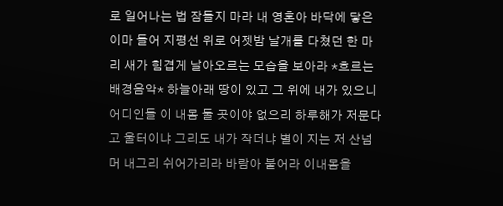로 일어나는 법 잠들지 마라 내 영혼아 바닥에 닿은 이마 들어 지평선 위로 어젯밤 날개를 다쳤던 한 마리 새가 힘겹게 날아오르는 모습을 보아라 *흐르는 배경음악* 하늘아래 땅이 있고 그 위에 내가 있으니 어디인들 이 내몸 둘 곳이야 없으리 하루해가 저문다고 울터이냐 그리도 내가 작더냐 별이 지는 저 산넘머 내그리 쉬어가리라 바람아 불어라 이내몸을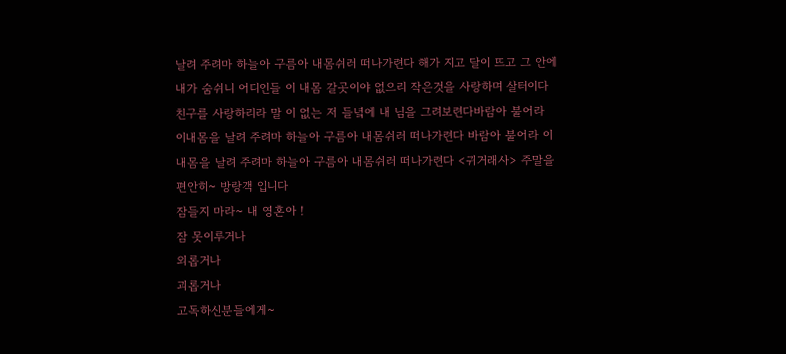날려 주려마 하늘아 구름아 내몸쉬러 떠나가련다 해가 지고 달이 뜨고 그 안에 내가 숨쉬니 어디인들 이 내몸 갈곳이야 없으리 작은것을 사랑하며 살터이다 친구를 사랑하리라 말 이 없는 저 들녘에 내 님을 그려보련다바람아 불어라 이내몸을 날려 주려마 하늘아 구름아 내몸쉬러 떠나가련다 바람아 불어라 이내몸을 날려 주려마 하늘아 구름아 내몸쉬러 떠나가련다 <귀거래사> 주말을 편안히~ 방랑객 입니다
잠들지 마라~ 내 영혼아 !
잠 못이루거나
외롭거나
괴롭거나
고독하신분들에게~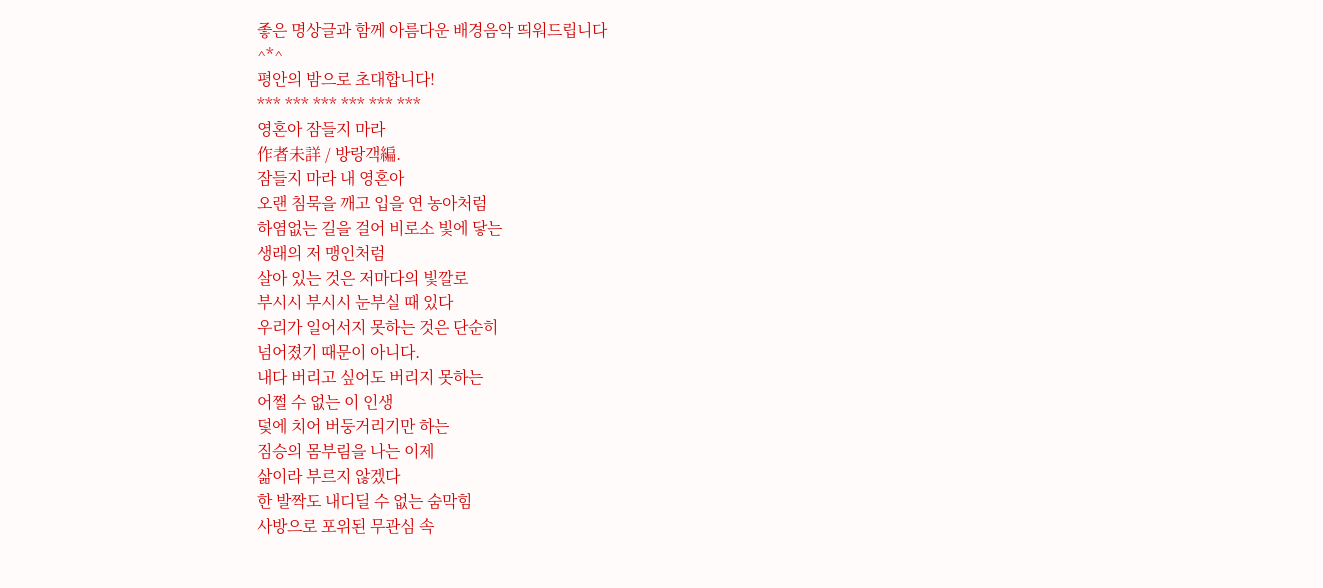좋은 명상글과 함께 아름다운 배경음악 띄워드립니다
^*^
평안의 밤으로 초대합니다!
*** *** *** *** *** ***
영혼아 잠들지 마라
作者未詳 / 방랑객編.
잠들지 마라 내 영혼아
오랜 침묵을 깨고 입을 연 농아처럼
하염없는 길을 걸어 비로소 빛에 닿는
생래의 저 맹인처럼
살아 있는 것은 저마다의 빛깔로
부시시 부시시 눈부실 때 있다
우리가 일어서지 못하는 것은 단순히
넘어졌기 때문이 아니다.
내다 버리고 싶어도 버리지 못하는
어쩔 수 없는 이 인생
덫에 치어 버둥거리기만 하는
짐승의 몸부림을 나는 이제
삶이라 부르지 않겠다
한 발짝도 내디딜 수 없는 숨막힘
사방으로 포위된 무관심 속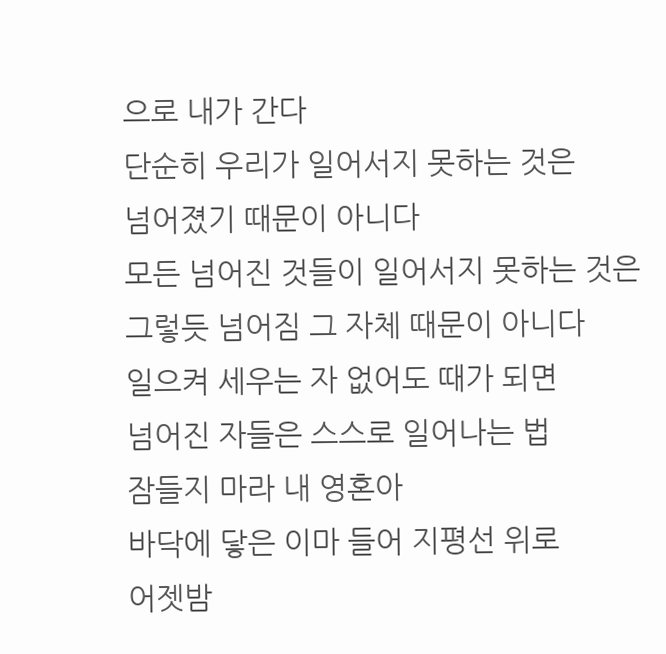으로 내가 간다
단순히 우리가 일어서지 못하는 것은
넘어졌기 때문이 아니다
모든 넘어진 것들이 일어서지 못하는 것은
그렇듯 넘어짐 그 자체 때문이 아니다
일으켜 세우는 자 없어도 때가 되면
넘어진 자들은 스스로 일어나는 법
잠들지 마라 내 영혼아
바닥에 닿은 이마 들어 지평선 위로
어젯밤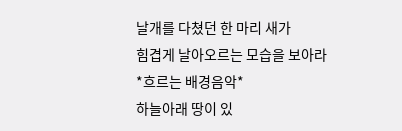날개를 다쳤던 한 마리 새가
힘겹게 날아오르는 모습을 보아라
*흐르는 배경음악*
하늘아래 땅이 있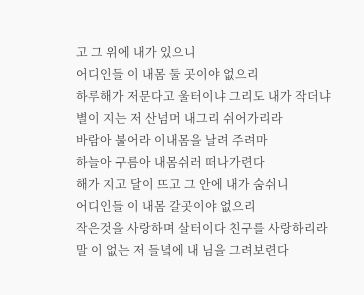고 그 위에 내가 있으니
어디인들 이 내몸 둘 곳이야 없으리
하루해가 저문다고 울터이냐 그리도 내가 작더냐
별이 지는 저 산넘머 내그리 쉬어가리라
바람아 불어라 이내몸을 날려 주려마
하늘아 구름아 내몸쉬러 떠나가련다
해가 지고 달이 뜨고 그 안에 내가 숨쉬니
어디인들 이 내몸 갈곳이야 없으리
작은것을 사랑하며 살터이다 친구를 사랑하리라
말 이 없는 저 들녘에 내 님을 그려보련다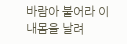바람아 불어라 이내몸을 날려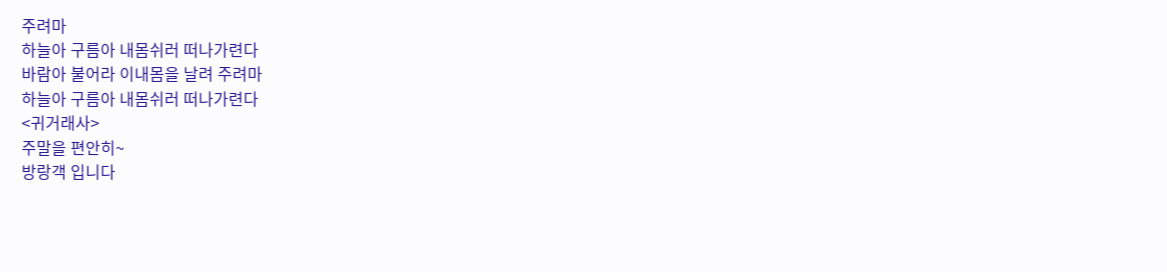주려마
하늘아 구름아 내몸쉬러 떠나가련다
바람아 불어라 이내몸을 날려 주려마
하늘아 구름아 내몸쉬러 떠나가련다
<귀거래사>
주말을 편안히~
방랑객 입니다